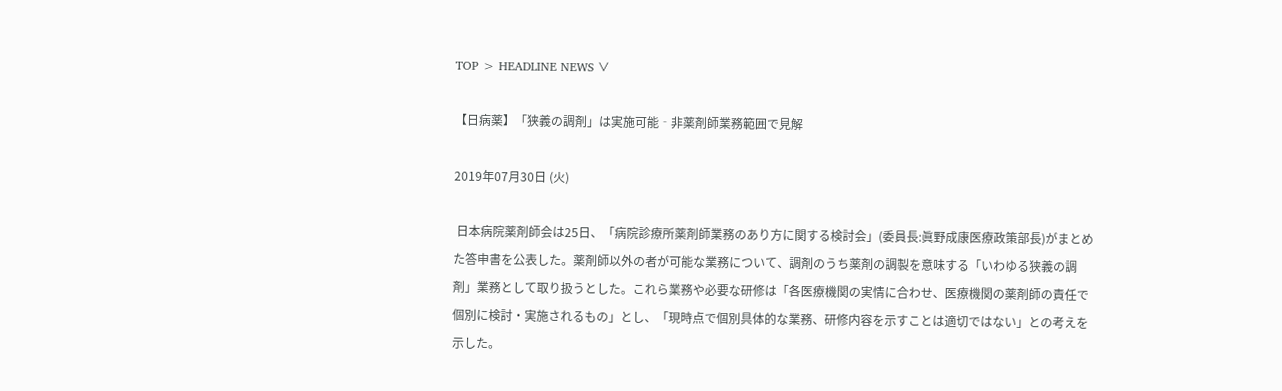TOP > HEADLINE NEWS ∨

【日病薬】「狭義の調剤」は実施可能‐非薬剤師業務範囲で見解

2019年07月30日 (火)

 日本病院薬剤師会は25日、「病院診療所薬剤師業務のあり方に関する検討会」(委員長:眞野成康医療政策部長)がまとめた答申書を公表した。薬剤師以外の者が可能な業務について、調剤のうち薬剤の調製を意味する「いわゆる狭義の調剤」業務として取り扱うとした。これら業務や必要な研修は「各医療機関の実情に合わせ、医療機関の薬剤師の責任で個別に検討・実施されるもの」とし、「現時点で個別具体的な業務、研修内容を示すことは適切ではない」との考えを示した。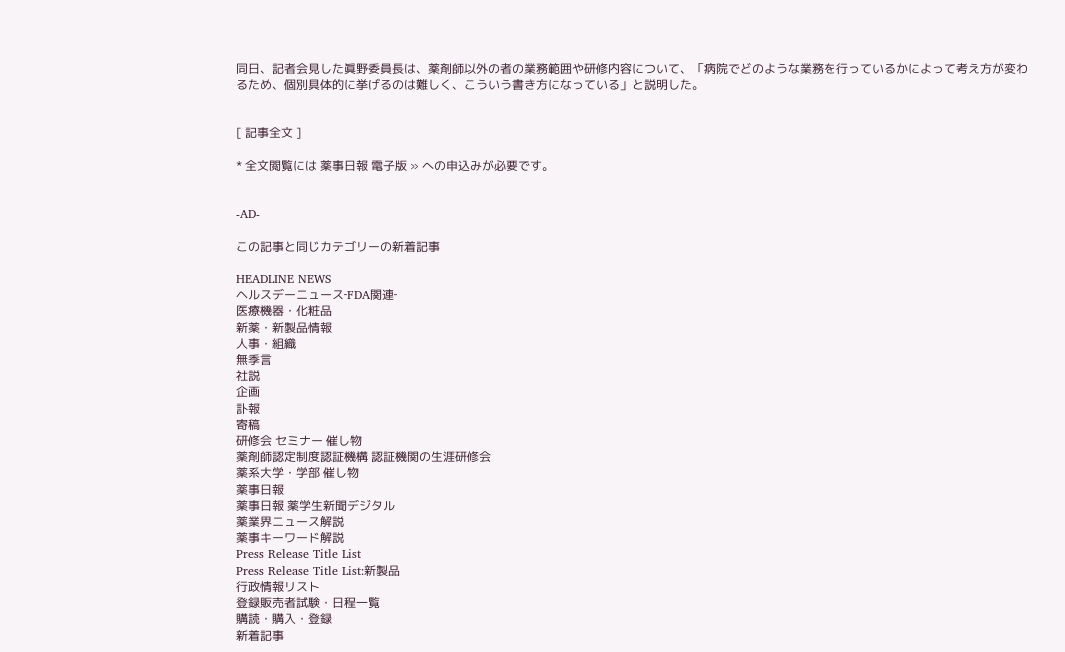同日、記者会見した眞野委員長は、薬剤師以外の者の業務範囲や研修内容について、「病院でどのような業務を行っているかによって考え方が変わるため、個別具体的に挙げるのは難しく、こういう書き方になっている」と説明した。


[ 記事全文 ]

* 全文閲覧には 薬事日報 電子版 » への申込みが必要です。


‐AD‐

この記事と同じカテゴリーの新着記事

HEADLINE NEWS
ヘルスデーニュース‐FDA関連‐
医療機器・化粧品
新薬・新製品情報
人事・組織
無季言
社説
企画
訃報
寄稿
研修会 セミナー 催し物
薬剤師認定制度認証機構 認証機関の生涯研修会
薬系大学・学部 催し物
薬事日報
薬事日報 薬学生新聞デジタル
薬業界ニュース解説
薬事キーワード解説
Press Release Title List
Press Release Title List:新製品
行政情報リスト
登録販売者試験・日程一覧
購読・購入・登録
新着記事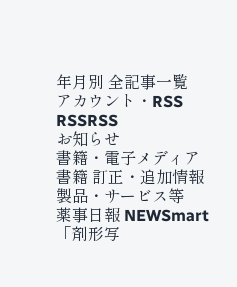年月別 全記事一覧
アカウント・RSS
RSSRSS
お知らせ
書籍・電子メディア
書籍 訂正・追加情報
製品・サービス等
薬事日報 NEWSmart
「剤形写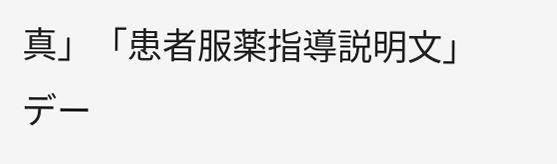真」「患者服薬指導説明文」デー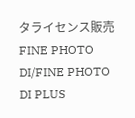タライセンス販売
FINE PHOTO DI/FINE PHOTO DI PLUS